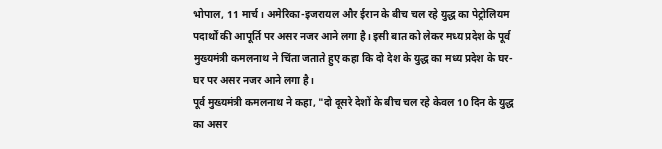भोपाल, 11 मार्च। अमेरिका-इजरायल और ईरान के बीच चल रहे युद्ध का पेट्रोलियम पदार्थों की आपूर्ति पर असर नजर आने लगा है। इसी बात को लेकर मध्य प्रदेश के पूर्व मुख्यमंत्री कमलनाथ ने चिंता जताते हुए कहा कि दो देश के युद्ध का मध्य प्रदेश के घर-घर पर असर नजर आने लगा है।
पूर्व मुख्यमंत्री कमलनाथ ने कहा, "दो दूसरे देशों के बीच चल रहे केवल 10 दिन के युद्ध का असर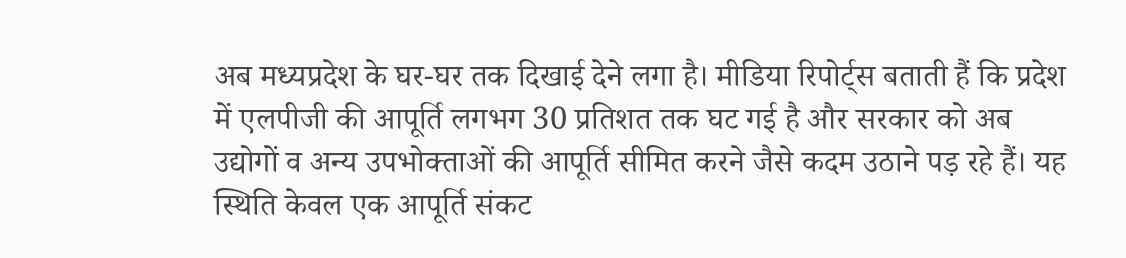अब मध्यप्रदेश के घर-घर तक दिखाई देने लगा है। मीडिया रिपोर्ट्स बताती हैं कि प्रदेश में एलपीजी की आपूर्ति लगभग 30 प्रतिशत तक घट गई है और सरकार को अब उद्योगों व अन्य उपभोक्ताओं की आपूर्ति सीमित करने जैसे कदम उठाने पड़ रहे हैं। यह स्थिति केवल एक आपूर्ति संकट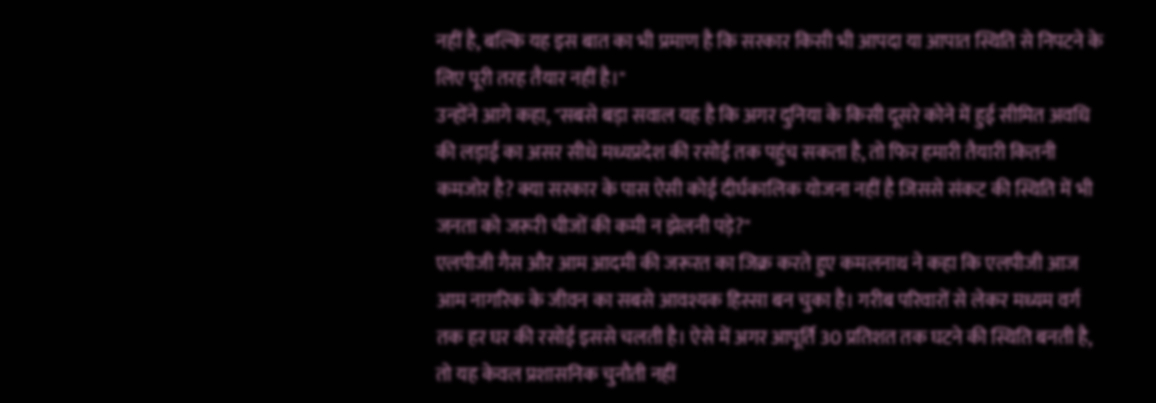नहीं है, बल्कि यह इस बात का भी प्रमाण है कि सरकार किसी भी आपदा या आपात स्थिति से निपटने के लिए पूरी तरह तैयार नहीं है।"
उन्होंने आगे कहा, "सबसे बड़ा सवाल यह है कि अगर दुनिया के किसी दूसरे कोने में हुई सीमित अवधि की लड़ाई का असर सीधे मध्यप्रदेश की रसोई तक पहुंच सकता है, तो फिर हमारी तैयारी कितनी कमजोर है? क्या सरकार के पास ऐसी कोई दीर्घकालिक योजना नहीं है जिससे संकट की स्थिति में भी जनता को जरूरी चीजों की कमी न झेलनी पड़े?"
एलपीजी गैस और आम आदमी की जरूरत का जिक्र करते हुए कमलनाथ ने कहा कि एलपीजी आज आम नागरिक के जीवन का सबसे आवश्यक हिस्सा बन चुका है। गरीब परिवारों से लेकर मध्यम वर्ग तक हर घर की रसोई इससे चलती है। ऐसे में अगर आपूर्ति 30 प्रतिशत तक घटने की स्थिति बनती है, तो यह केवल प्रशासनिक चुनौती नहीं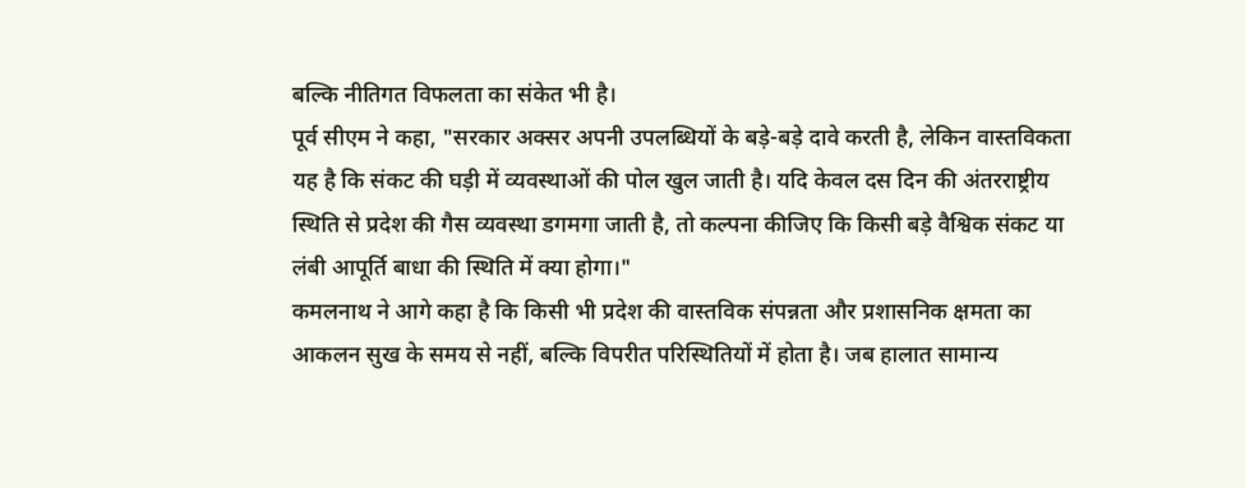बल्कि नीतिगत विफलता का संकेत भी है।
पूर्व सीएम ने कहा, "सरकार अक्सर अपनी उपलब्धियों के बड़े-बड़े दावे करती है, लेकिन वास्तविकता यह है कि संकट की घड़ी में व्यवस्थाओं की पोल खुल जाती है। यदि केवल दस दिन की अंतरराष्ट्रीय स्थिति से प्रदेश की गैस व्यवस्था डगमगा जाती है, तो कल्पना कीजिए कि किसी बड़े वैश्विक संकट या लंबी आपूर्ति बाधा की स्थिति में क्या होगा।"
कमलनाथ ने आगे कहा है कि किसी भी प्रदेश की वास्तविक संपन्नता और प्रशासनिक क्षमता का आकलन सुख के समय से नहीं, बल्कि विपरीत परिस्थितियों में होता है। जब हालात सामान्य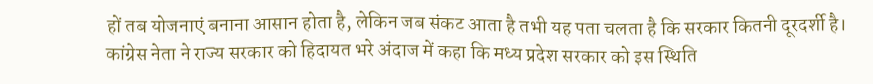हों तब योजनाएं बनाना आसान होता है, लेकिन जब संकट आता है तभी यह पता चलता है कि सरकार कितनी दूरदर्शी है।
कांग्रेस नेता ने राज्य सरकार को हिदायत भरे अंदाज में कहा कि मध्य प्रदेश सरकार को इस स्थिति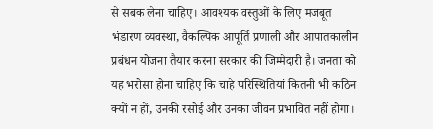से सबक लेना चाहिए। आवश्यक वस्तुओं के लिए मजबूत भंडारण व्यवस्था, वैकल्पिक आपूर्ति प्रणाली और आपातकालीन प्रबंधन योजना तैयार करना सरकार की जिम्मेदारी है। जनता को यह भरोसा होना चाहिए कि चाहे परिस्थितियां कितनी भी कठिन क्यों न हों, उनकी रसोई और उनका जीवन प्रभावित नहीं होगा।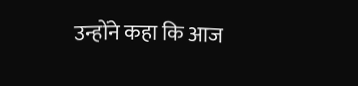उन्होंने कहा कि आज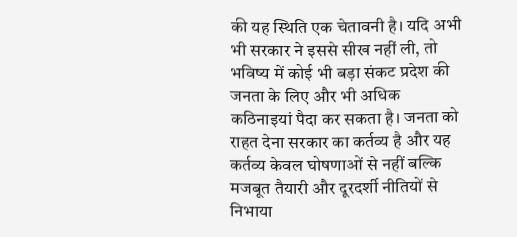की यह स्थिति एक चेतावनी है। यदि अभी भी सरकार ने इससे सीख नहीं ली, तो भविष्य में कोई भी बड़ा संकट प्रदेश की जनता के लिए और भी अधिक कठिनाइयां पैदा कर सकता है। जनता को राहत देना सरकार का कर्तव्य है और यह कर्तव्य केवल घोषणाओं से नहीं बल्कि मजबूत तैयारी और दूरदर्शी नीतियों से निभाया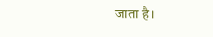जाता है।